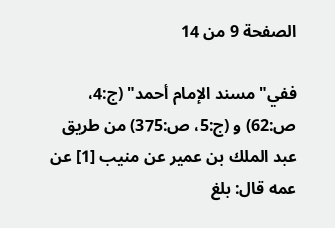الصفحة 9 من 14

ففي"مسند الإمام أحمد" (ج:4، ص:62) و (ج:5، ص:375) من طريق عبد الملك بن عمير عن منيب [1] عن عمه قال: بلغ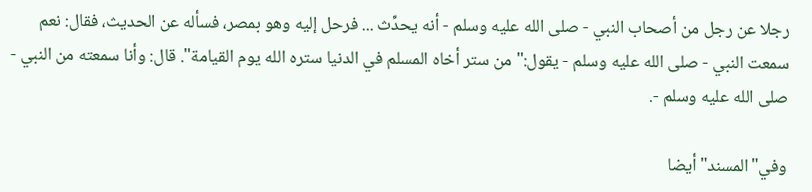رجلا عن رجل من أصحاب النبي - صلى الله عليه وسلم - أنه يحدِّث ... فرحل إليه وهو بمصر، فسأله عن الحديث، فقال: نعم سمعت النبي - صلى الله عليه وسلم - يقول:"من ستر أخاه المسلم في الدنيا ستره الله يوم القيامة". قال: وأنا سمعته من النبي - صلى الله عليه وسلم -.

وفي"المسند"أيضا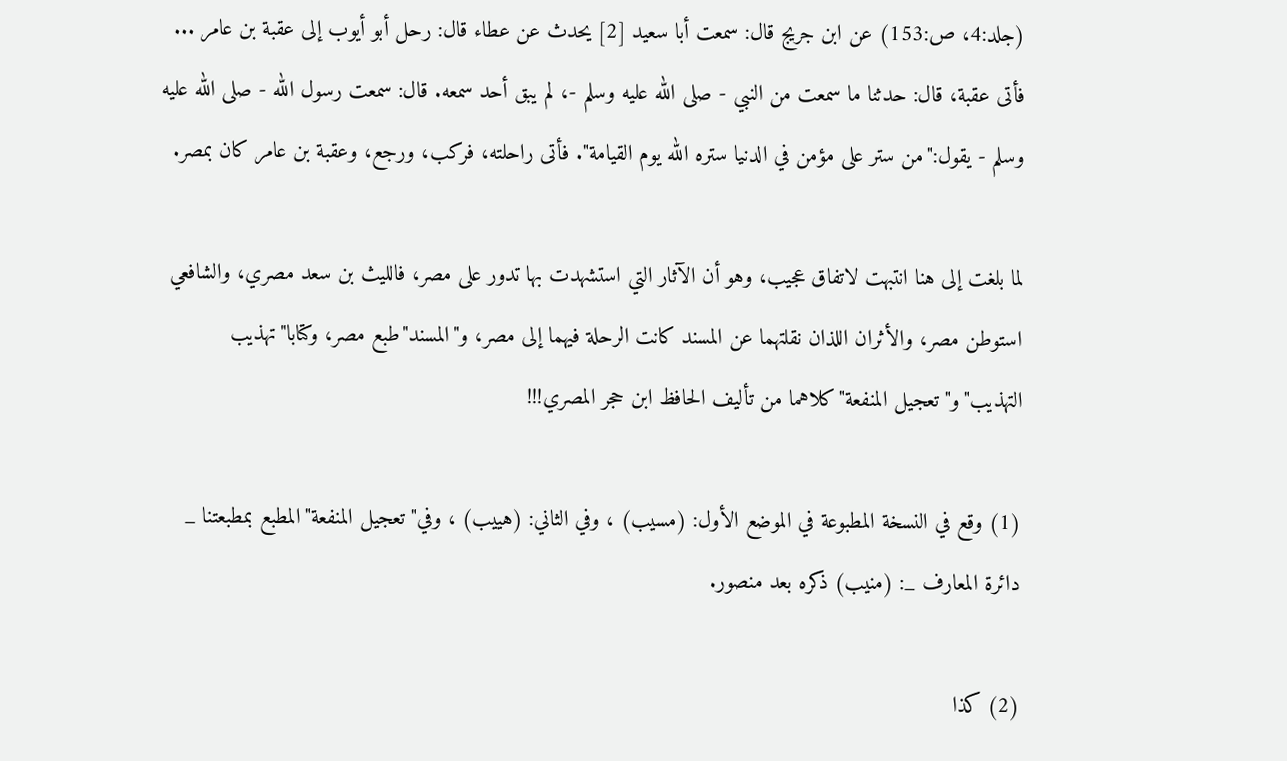(جلد:4، ص:153) عن ابن جريج قال: سمعت أبا سعيد [2] يحدث عن عطاء قال: رحل أبو أيوب إلى عقبة بن عامر ... فأتى عقبة، قال: حدثنا ما سمعت من النبي - صلى الله عليه وسلم -، لم يبق أحد سمعه. قال: سمعت رسول الله - صلى الله عليه وسلم - يقول:"من ستر على مؤمن في الدنيا ستره الله يوم القيامة". فأتى راحلته، فركب، ورجع، وعقبة بن عامر كان بمصر.

لما بلغت إلى هنا انتبهت لاتفاق عجيب، وهو أن الآثار التي استشهدت بها تدور على مصر، فالليث بن سعد مصري، والشافعي استوطن مصر، والأثران اللذان نقلتهما عن المسند كانت الرحلة فيهما إلى مصر، و"المسند"طبع مصر، وكتابا"تهذيب التهذيب"و"تعجيل المنفعة"كلاهما من تأليف الحافظ ابن حجر المصري!!!

(1) وقع في النسخة المطبوعة في الموضع الأول: (مسيب) ، وفي الثاني: (هييب) ، وفي"تعجيل المنفعة"المطبع بمطبعتنا _ دائرة المعارف _: (منيب) ذكره بعد منصور.

(2) كذا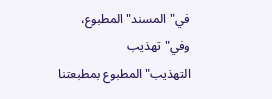في"المسند"المطبوع، وفي"تهذيب التهذيب"المطبوع بمطبعتنا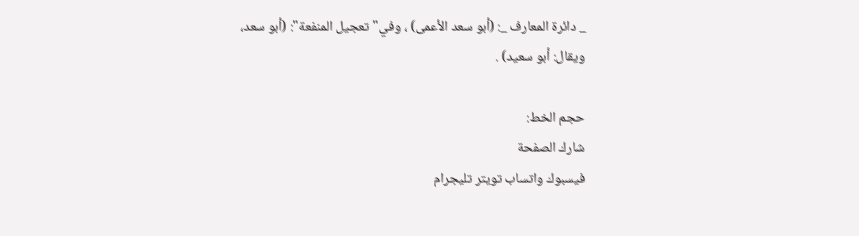_ دائرة المعارف _: (أبو سعد الأعمى) ، وفي"تعجيل المنفعة": (أبو سعد، ويقال: أبو سعيد) .

حجم الخط:
شارك الصفحة
فيسبوك واتساب تويتر تليجرام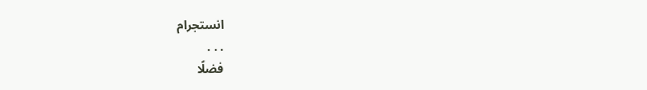انستجرام
. . .
فضلًا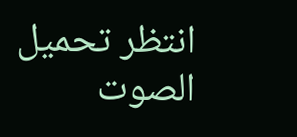انتظر تحميل الصوت